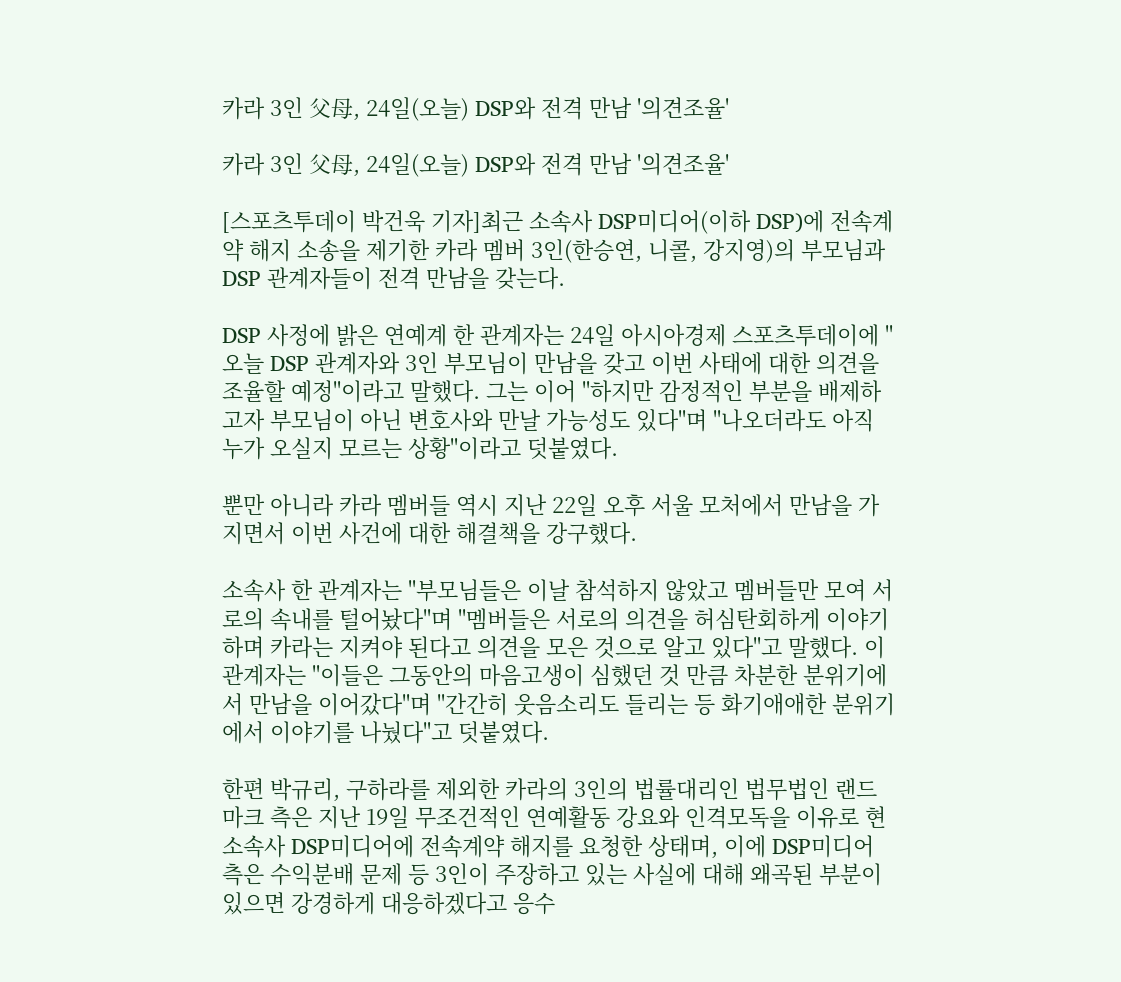카라 3인 父母, 24일(오늘) DSP와 전격 만남 '의견조율'

카라 3인 父母, 24일(오늘) DSP와 전격 만남 '의견조율'

[스포츠투데이 박건욱 기자]최근 소속사 DSP미디어(이하 DSP)에 전속계약 해지 소송을 제기한 카라 멤버 3인(한승연, 니콜, 강지영)의 부모님과 DSP 관계자들이 전격 만남을 갖는다.

DSP 사정에 밝은 연예계 한 관계자는 24일 아시아경제 스포츠투데이에 "오늘 DSP 관계자와 3인 부모님이 만남을 갖고 이번 사태에 대한 의견을 조율할 예정"이라고 말했다. 그는 이어 "하지만 감정적인 부분을 배제하고자 부모님이 아닌 변호사와 만날 가능성도 있다"며 "나오더라도 아직 누가 오실지 모르는 상황"이라고 덧붙였다.

뿐만 아니라 카라 멤버들 역시 지난 22일 오후 서울 모처에서 만남을 가지면서 이번 사건에 대한 해결책을 강구했다.

소속사 한 관계자는 "부모님들은 이날 참석하지 않았고 멤버들만 모여 서로의 속내를 털어놨다"며 "멤버들은 서로의 의견을 허심탄회하게 이야기하며 카라는 지켜야 된다고 의견을 모은 것으로 알고 있다"고 말했다. 이 관계자는 "이들은 그동안의 마음고생이 심했던 것 만큼 차분한 분위기에서 만남을 이어갔다"며 "간간히 웃음소리도 들리는 등 화기애애한 분위기에서 이야기를 나눴다"고 덧붙였다.

한편 박규리, 구하라를 제외한 카라의 3인의 법률대리인 법무법인 랜드마크 측은 지난 19일 무조건적인 연예활동 강요와 인격모독을 이유로 현 소속사 DSP미디어에 전속계약 해지를 요청한 상태며, 이에 DSP미디어 측은 수익분배 문제 등 3인이 주장하고 있는 사실에 대해 왜곡된 부분이 있으면 강경하게 대응하겠다고 응수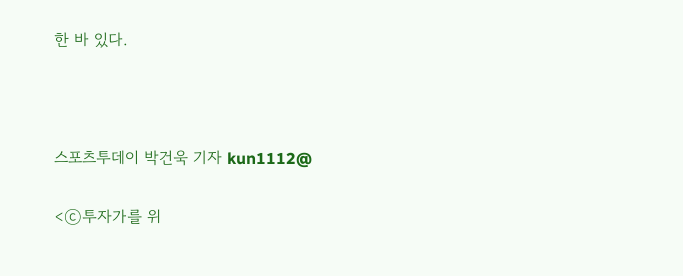한 바 있다.



스포츠투데이 박건욱 기자 kun1112@

<ⓒ투자가를 위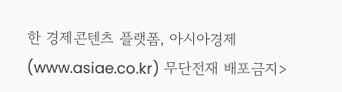한 경제콘텐츠 플랫폼, 아시아경제(www.asiae.co.kr) 무단전재 배포금지>